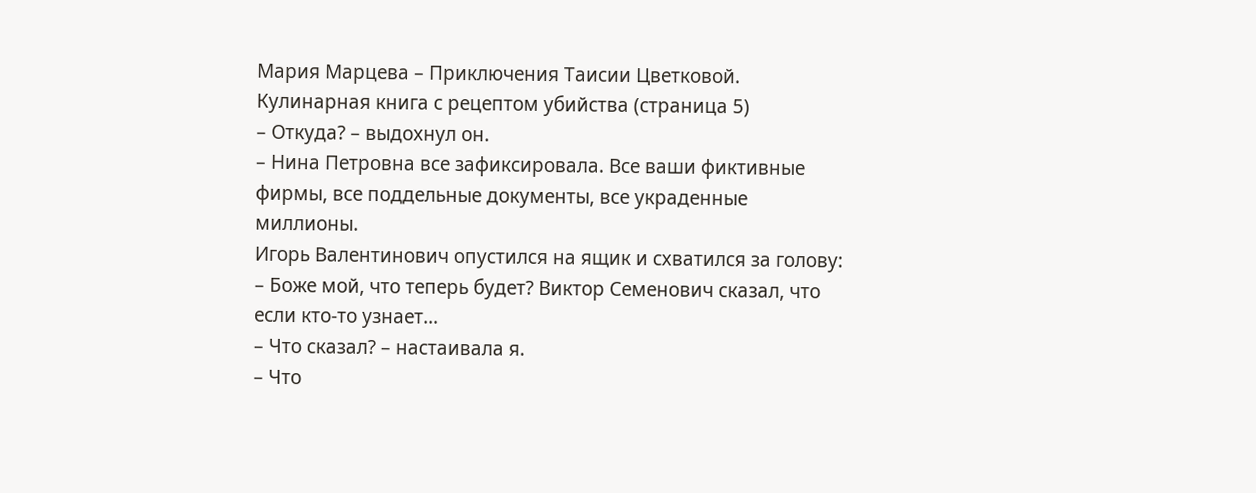Мария Марцева – Приключения Таисии Цветковой. Кулинарная книга с рецептом убийства (страница 5)
– Откуда? – выдохнул он.
– Нина Петровна все зафиксировала. Все ваши фиктивные фирмы, все поддельные документы, все украденные миллионы.
Игорь Валентинович опустился на ящик и схватился за голову:
– Боже мой, что теперь будет? Виктор Семенович сказал, что если кто-то узнает…
– Что сказал? – настаивала я.
– Что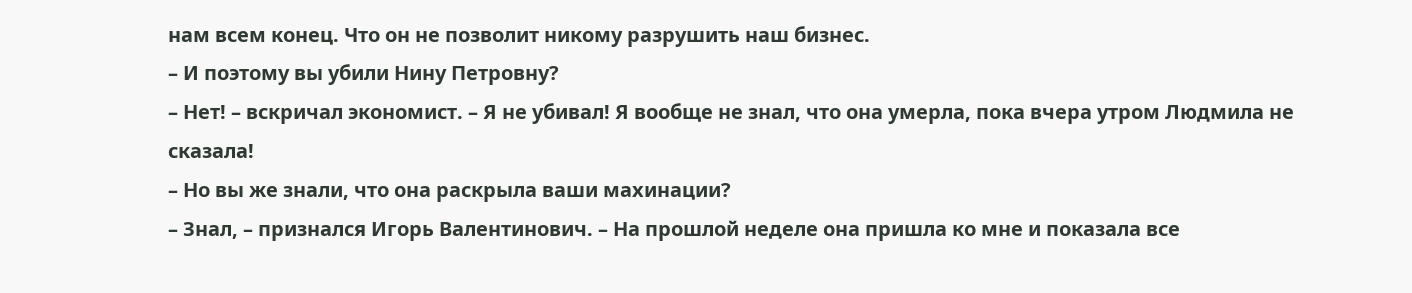нам всем конец. Что он не позволит никому разрушить наш бизнес.
– И поэтому вы убили Нину Петровну?
– Нет! – вскричал экономист. – Я не убивал! Я вообще не знал, что она умерла, пока вчера утром Людмила не сказала!
– Но вы же знали, что она раскрыла ваши махинации?
– Знал, – признался Игорь Валентинович. – На прошлой неделе она пришла ко мне и показала все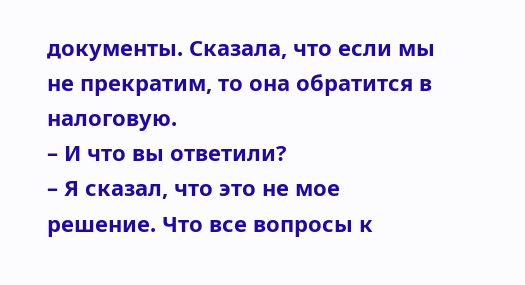документы. Сказала, что если мы не прекратим, то она обратится в налоговую.
– И что вы ответили?
– Я сказал, что это не мое решение. Что все вопросы к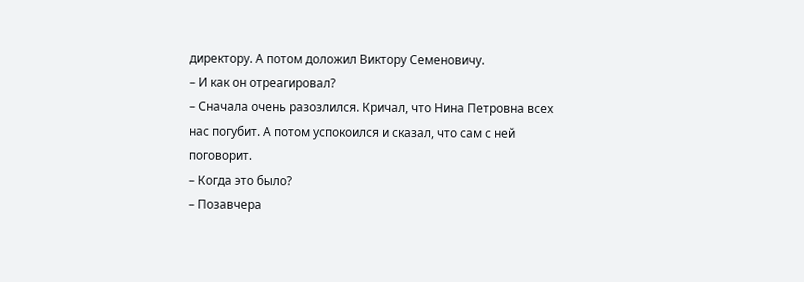директору. А потом доложил Виктору Семеновичу.
– И как он отреагировал?
– Сначала очень разозлился. Кричал, что Нина Петровна всех нас погубит. А потом успокоился и сказал, что сам с ней поговорит.
– Когда это было?
– Позавчера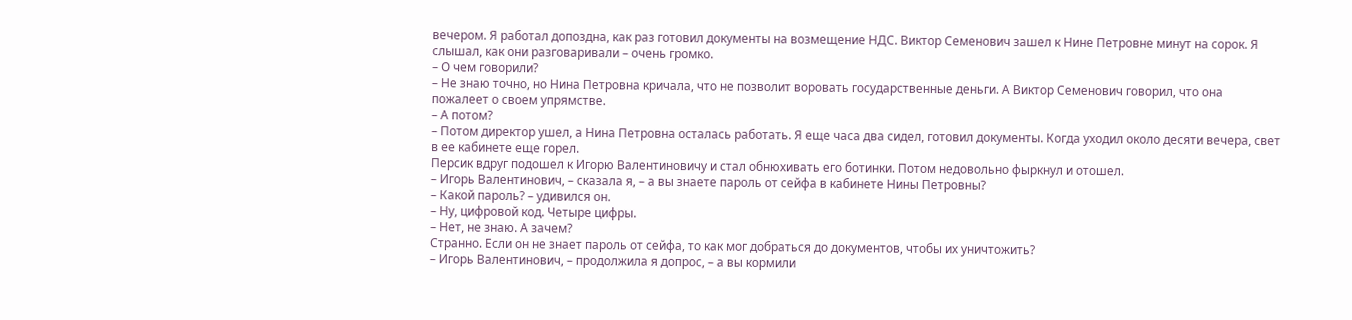вечером. Я работал допоздна, как раз готовил документы на возмещение НДС. Виктор Семенович зашел к Нине Петровне минут на сорок. Я слышал, как они разговаривали – очень громко.
– О чем говорили?
– Не знаю точно, но Нина Петровна кричала, что не позволит воровать государственные деньги. А Виктор Семенович говорил, что она пожалеет о своем упрямстве.
– А потом?
– Потом директор ушел, а Нина Петровна осталась работать. Я еще часа два сидел, готовил документы. Когда уходил около десяти вечера, свет в ее кабинете еще горел.
Персик вдруг подошел к Игорю Валентиновичу и стал обнюхивать его ботинки. Потом недовольно фыркнул и отошел.
– Игорь Валентинович, – сказала я, – а вы знаете пароль от сейфа в кабинете Нины Петровны?
– Какой пароль? – удивился он.
– Ну, цифровой код. Четыре цифры.
– Нет, не знаю. А зачем?
Странно. Если он не знает пароль от сейфа, то как мог добраться до документов, чтобы их уничтожить?
– Игорь Валентинович, – продолжила я допрос, – а вы кормили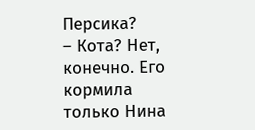Персика?
– Кота? Нет, конечно. Его кормила только Нина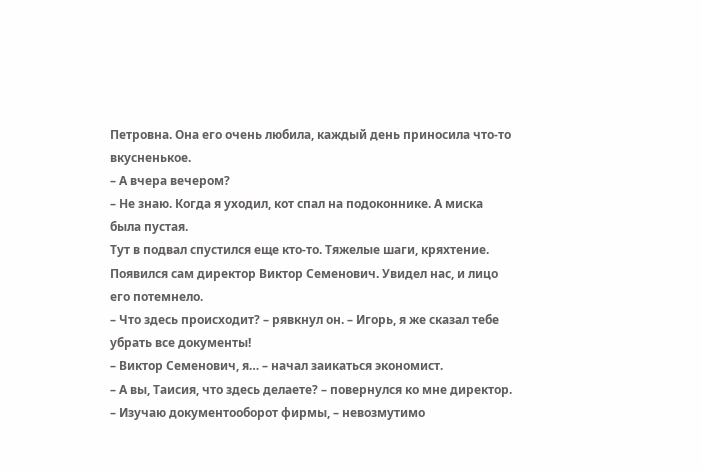Петровна. Она его очень любила, каждый день приносила что-то вкусненькое.
– А вчера вечером?
– Не знаю. Когда я уходил, кот спал на подоконнике. А миска была пустая.
Тут в подвал спустился еще кто-то. Тяжелые шаги, кряхтение. Появился сам директор Виктор Семенович. Увидел нас, и лицо его потемнело.
– Что здесь происходит? – рявкнул он. – Игорь, я же сказал тебе убрать все документы!
– Виктор Семенович, я… – начал заикаться экономист.
– А вы, Таисия, что здесь делаете? – повернулся ко мне директор.
– Изучаю документооборот фирмы, – невозмутимо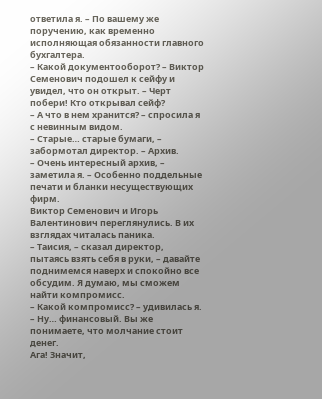ответила я. – По вашему же поручению, как временно исполняющая обязанности главного бухгалтера.
– Какой документооборот? – Виктор Семенович подошел к сейфу и увидел, что он открыт. – Черт побери! Кто открывал сейф?
– А что в нем хранится? – спросила я с невинным видом.
– Старые… старые бумаги, – забормотал директор. – Архив.
– Очень интересный архив, – заметила я. – Особенно поддельные печати и бланки несуществующих фирм.
Виктор Семенович и Игорь Валентинович переглянулись. В их взглядах читалась паника.
– Таисия, – сказал директор, пытаясь взять себя в руки, – давайте поднимемся наверх и спокойно все обсудим. Я думаю, мы сможем найти компромисс.
– Какой компромисс? – удивилась я.
– Ну… финансовый. Вы же понимаете, что молчание стоит денег.
Ага! Значит,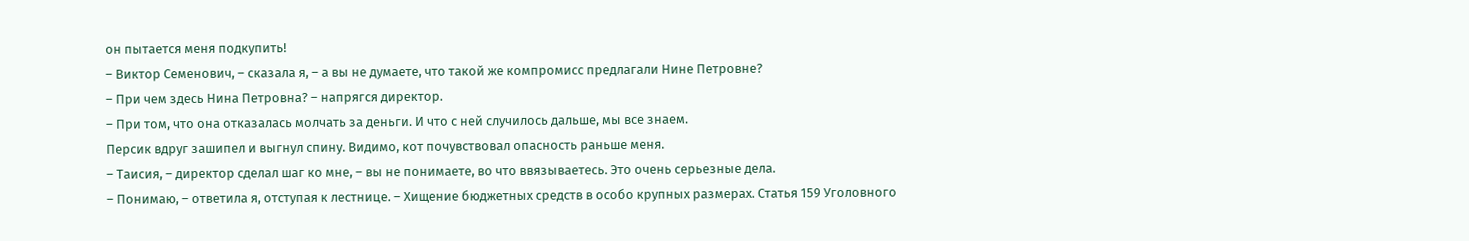он пытается меня подкупить!
– Виктор Семенович, – сказала я, – а вы не думаете, что такой же компромисс предлагали Нине Петровне?
– При чем здесь Нина Петровна? – напрягся директор.
– При том, что она отказалась молчать за деньги. И что с ней случилось дальше, мы все знаем.
Персик вдруг зашипел и выгнул спину. Видимо, кот почувствовал опасность раньше меня.
– Таисия, – директор сделал шаг ко мне, – вы не понимаете, во что ввязываетесь. Это очень серьезные дела.
– Понимаю, – ответила я, отступая к лестнице. – Хищение бюджетных средств в особо крупных размерах. Статья 159 Уголовного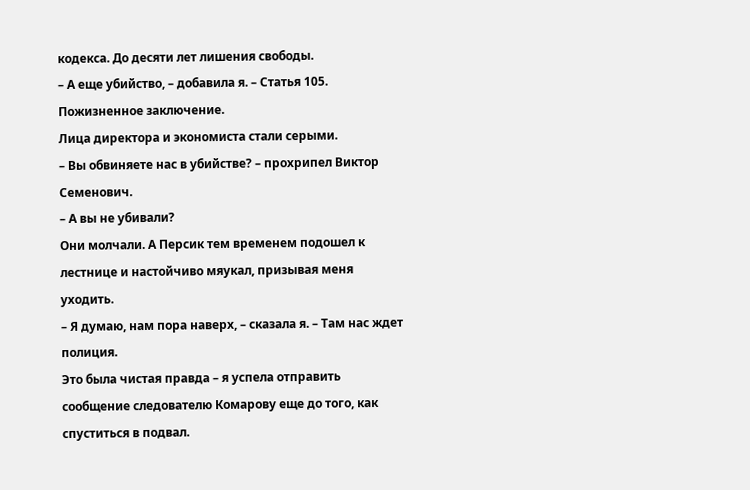кодекса. До десяти лет лишения свободы.
– А еще убийство, – добавила я. – Статья 105. Пожизненное заключение.
Лица директора и экономиста стали серыми.
– Вы обвиняете нас в убийстве? – прохрипел Виктор Семенович.
– А вы не убивали?
Они молчали. А Персик тем временем подошел к лестнице и настойчиво мяукал, призывая меня уходить.
– Я думаю, нам пора наверх, – сказала я. – Там нас ждет полиция.
Это была чистая правда – я успела отправить сообщение следователю Комарову еще до того, как спуститься в подвал.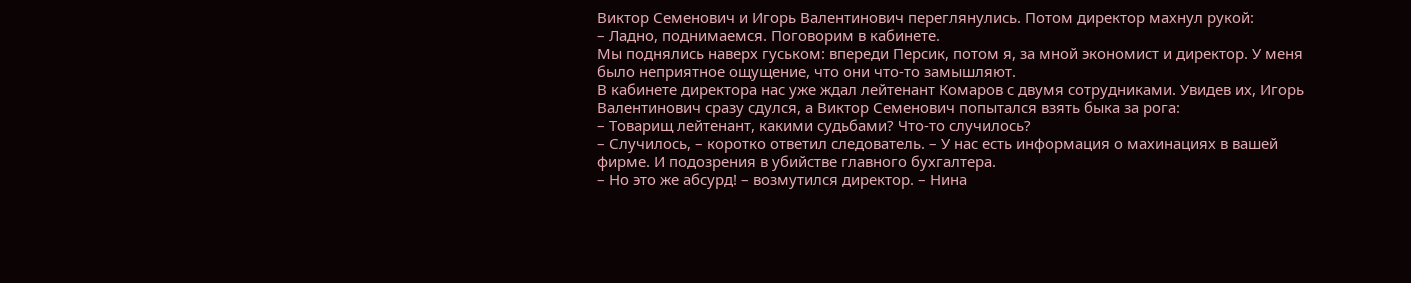Виктор Семенович и Игорь Валентинович переглянулись. Потом директор махнул рукой:
– Ладно, поднимаемся. Поговорим в кабинете.
Мы поднялись наверх гуськом: впереди Персик, потом я, за мной экономист и директор. У меня было неприятное ощущение, что они что-то замышляют.
В кабинете директора нас уже ждал лейтенант Комаров с двумя сотрудниками. Увидев их, Игорь Валентинович сразу сдулся, а Виктор Семенович попытался взять быка за рога:
– Товарищ лейтенант, какими судьбами? Что-то случилось?
– Случилось, – коротко ответил следователь. – У нас есть информация о махинациях в вашей фирме. И подозрения в убийстве главного бухгалтера.
– Но это же абсурд! – возмутился директор. – Нина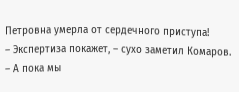Петровна умерла от сердечного приступа!
– Экспертиза покажет, – сухо заметил Комаров. – А пока мы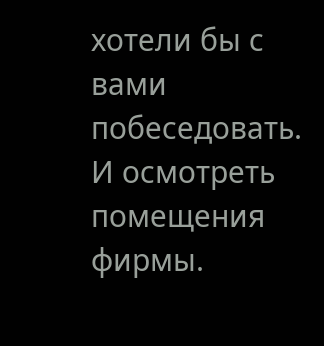хотели бы с вами побеседовать. И осмотреть помещения фирмы.